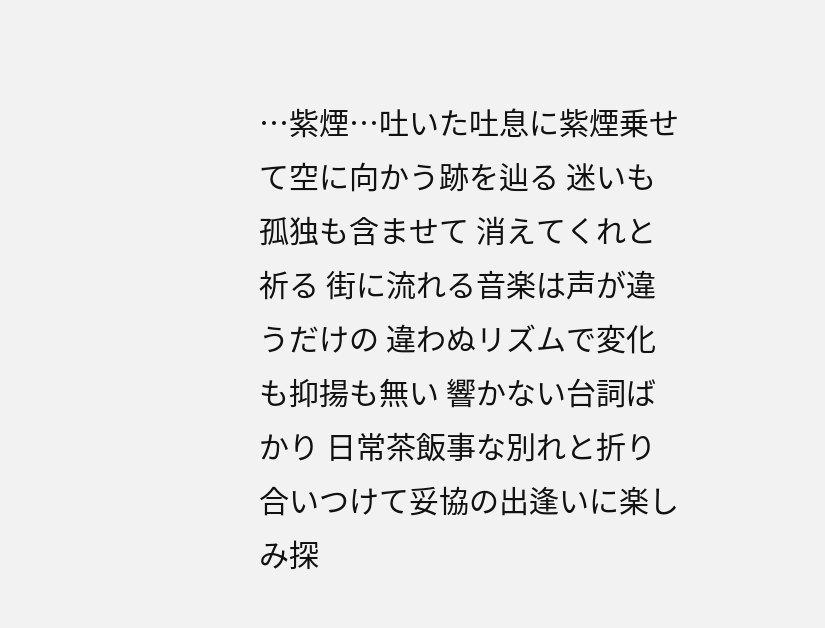…紫煙…吐いた吐息に紫煙乗せて空に向かう跡を辿る 迷いも孤独も含ませて 消えてくれと祈る 街に流れる音楽は声が違うだけの 違わぬリズムで変化も抑揚も無い 響かない台詞ばかり 日常茶飯事な別れと折り合いつけて妥協の出逢いに楽しみ探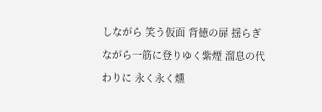しながら 笑う仮面 背徳の扉 揺らぎながら一筋に登りゆく紫煙 溜息の代わりに 永く永く燻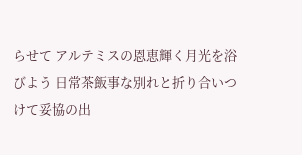らせて アルテミスの恩恵輝く月光を浴びよう 日常茶飯事な別れと折り合いつけて妥協の出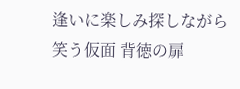逢いに楽しみ探しながら 笑う仮面 背徳の扉